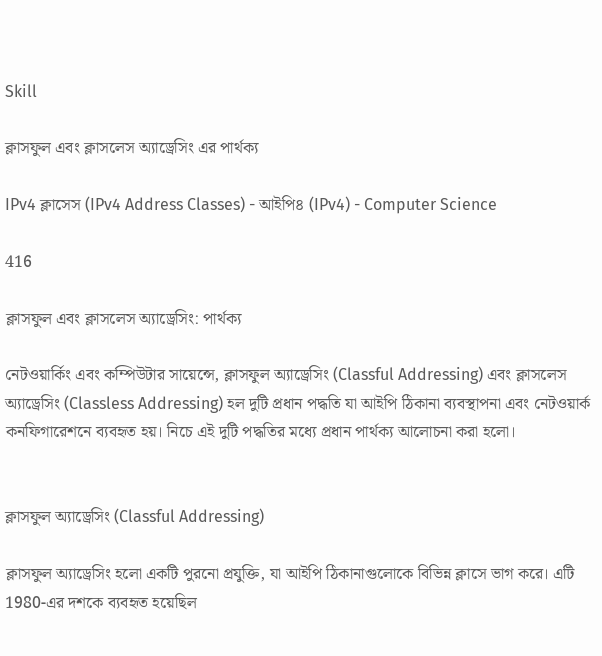Skill

ক্লাসফুল এবং ক্লাসলেস অ্যাড্রেসিং এর পার্থক্য

IPv4 ক্লাসেস (IPv4 Address Classes) - আইপি৪ (IPv4) - Computer Science

416

ক্লাসফুল এবং ক্লাসলেস অ্যাড্রেসিং: পার্থক্য

নেটওয়ার্কিং এবং কম্পিউটার সায়েন্সে, ক্লাসফুল অ্যাড্রেসিং (Classful Addressing) এবং ক্লাসলেস অ্যাড্রেসিং (Classless Addressing) হল দুটি প্রধান পদ্ধতি যা আইপি ঠিকানা ব্যবস্থাপনা এবং নেটওয়ার্ক কনফিগারেশনে ব্যবহৃত হয়। নিচে এই দুটি পদ্ধতির মধ্যে প্রধান পার্থক্য আলোচনা করা হলো।


ক্লাসফুল অ্যাড্রেসিং (Classful Addressing)

ক্লাসফুল অ্যাড্রেসিং হলো একটি পুরনো প্রযুক্তি, যা আইপি ঠিকানাগুলোকে বিভিন্ন ক্লাসে ভাগ করে। এটি 1980-এর দশকে ব্যবহৃত হয়েছিল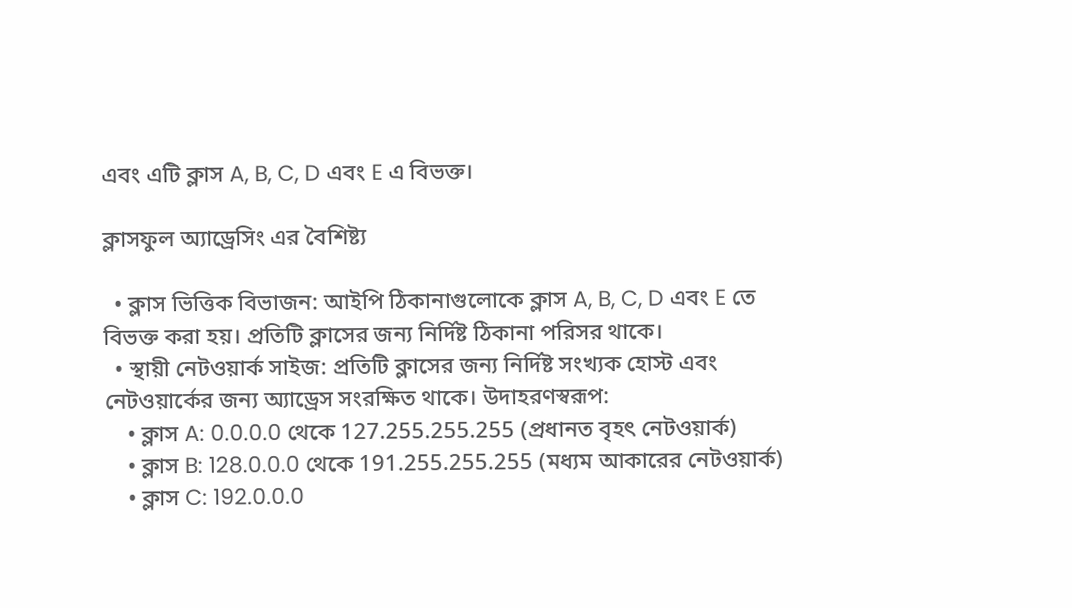এবং এটি ক্লাস A, B, C, D এবং E এ বিভক্ত।

ক্লাসফুল অ্যাড্রেসিং এর বৈশিষ্ট্য

  • ক্লাস ভিত্তিক বিভাজন: আইপি ঠিকানাগুলোকে ক্লাস A, B, C, D এবং E তে বিভক্ত করা হয়। প্রতিটি ক্লাসের জন্য নির্দিষ্ট ঠিকানা পরিসর থাকে।
  • স্থায়ী নেটওয়ার্ক সাইজ: প্রতিটি ক্লাসের জন্য নির্দিষ্ট সংখ্যক হোস্ট এবং নেটওয়ার্কের জন্য অ্যাড্রেস সংরক্ষিত থাকে। উদাহরণস্বরূপ:
    • ক্লাস A: 0.0.0.0 থেকে 127.255.255.255 (প্রধানত বৃহৎ নেটওয়ার্ক)
    • ক্লাস B: 128.0.0.0 থেকে 191.255.255.255 (মধ্যম আকারের নেটওয়ার্ক)
    • ক্লাস C: 192.0.0.0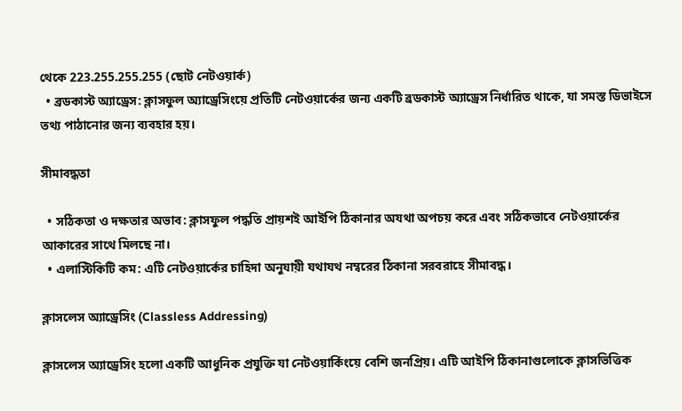থেকে 223.255.255.255 (ছোট নেটওয়ার্ক)
  • ব্রডকাস্ট অ্যাড্রেস: ক্লাসফুল অ্যাড্রেসিংয়ে প্রতিটি নেটওয়ার্কের জন্য একটি ব্রডকাস্ট অ্যাড্রেস নির্ধারিত থাকে, যা সমস্ত ডিভাইসে তথ্য পাঠানোর জন্য ব্যবহার হয়।

সীমাবদ্ধতা

  • সঠিকতা ও দক্ষতার অভাব: ক্লাসফুল পদ্ধতি প্রায়শই আইপি ঠিকানার অযথা অপচয় করে এবং সঠিকভাবে নেটওয়ার্কের আকারের সাথে মিলছে না।
  • এলাস্টিকিটি কম: এটি নেটওয়ার্কের চাহিদা অনুযায়ী যথাযথ নম্বরের ঠিকানা সরবরাহে সীমাবদ্ধ।

ক্লাসলেস অ্যাড্রেসিং (Classless Addressing)

ক্লাসলেস অ্যাড্রেসিং হলো একটি আধুনিক প্রযুক্তি যা নেটওয়ার্কিংয়ে বেশি জনপ্রিয়। এটি আইপি ঠিকানাগুলোকে ক্লাসভিত্তিক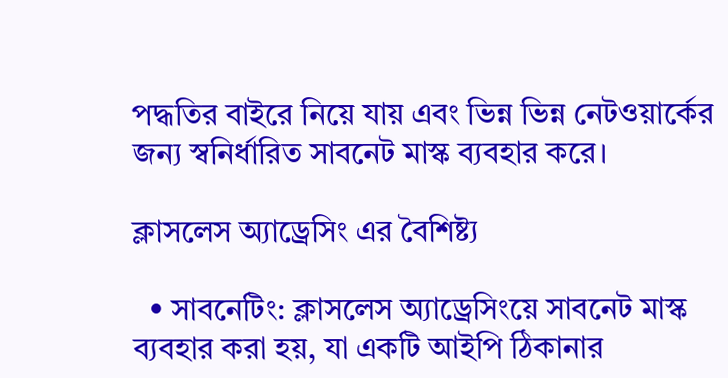পদ্ধতির বাইরে নিয়ে যায় এবং ভিন্ন ভিন্ন নেটওয়ার্কের জন্য স্বনির্ধারিত সাবনেট মাস্ক ব্যবহার করে।

ক্লাসলেস অ্যাড্রেসিং এর বৈশিষ্ট্য

  • সাবনেটিং: ক্লাসলেস অ্যাড্রেসিংয়ে সাবনেট মাস্ক ব্যবহার করা হয়, যা একটি আইপি ঠিকানার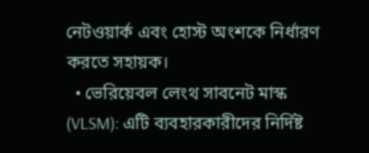নেটওয়ার্ক এবং হোস্ট অংশকে নির্ধারণ করতে সহায়ক।
  • ভেরিয়েবল লেংথ সাবনেট মাস্ক (VLSM): এটি ব্যবহারকারীদের নির্দিষ্ট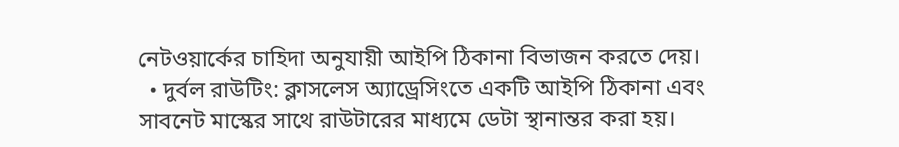নেটওয়ার্কের চাহিদা অনুযায়ী আইপি ঠিকানা বিভাজন করতে দেয়।
  • দুর্বল রাউটিং: ক্লাসলেস অ্যাড্রেসিংতে একটি আইপি ঠিকানা এবং সাবনেট মাস্কের সাথে রাউটারের মাধ্যমে ডেটা স্থানান্তর করা হয়।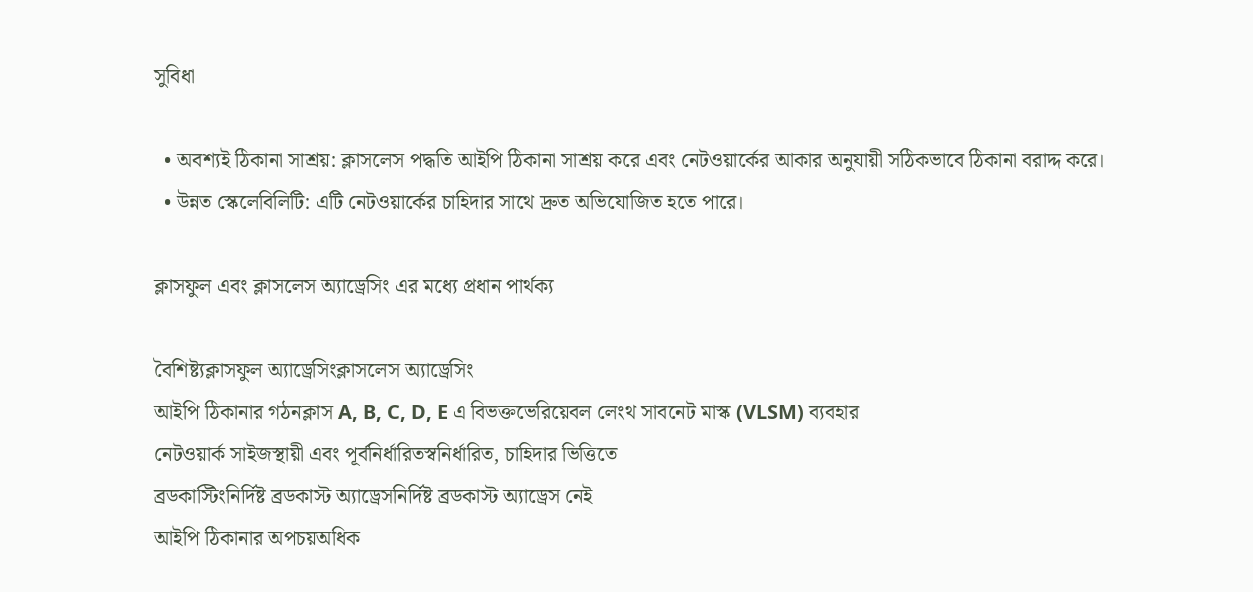সুবিধা

  • অবশ্যই ঠিকানা সাশ্রয়: ক্লাসলেস পদ্ধতি আইপি ঠিকানা সাশ্রয় করে এবং নেটওয়ার্কের আকার অনুযায়ী সঠিকভাবে ঠিকানা বরাদ্দ করে।
  • উন্নত স্কেলেবিলিটি: এটি নেটওয়ার্কের চাহিদার সাথে দ্রুত অভিযোজিত হতে পারে।

ক্লাসফুল এবং ক্লাসলেস অ্যাড্রেসিং এর মধ্যে প্রধান পার্থক্য

বৈশিষ্ট্যক্লাসফুল অ্যাড্রেসিংক্লাসলেস অ্যাড্রেসিং
আইপি ঠিকানার গঠনক্লাস A, B, C, D, E এ বিভক্তভেরিয়েবল লেংথ সাবনেট মাস্ক (VLSM) ব্যবহার
নেটওয়ার্ক সাইজস্থায়ী এবং পূর্বনির্ধারিতস্বনির্ধারিত, চাহিদার ভিত্তিতে
ব্রডকাস্টিংনির্দিষ্ট ব্রডকাস্ট অ্যাড্রেসনির্দিষ্ট ব্রডকাস্ট অ্যাড্রেস নেই
আইপি ঠিকানার অপচয়অধিক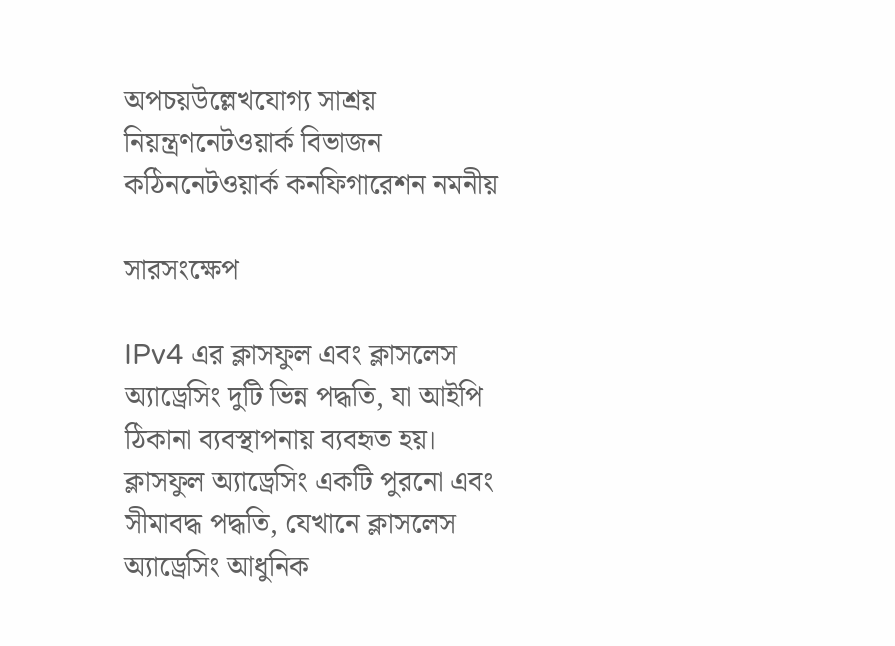অপচয়উল্লেখযোগ্য সাশ্রয়
নিয়ন্ত্রণনেটওয়ার্ক বিভাজন কঠিননেটওয়ার্ক কনফিগারেশন নমনীয়

সারসংক্ষেপ

IPv4 এর ক্লাসফুল এবং ক্লাসলেস অ্যাড্রেসিং দুটি ভিন্ন পদ্ধতি, যা আইপি ঠিকানা ব্যবস্থাপনায় ব্যবহৃত হয়। ক্লাসফুল অ্যাড্রেসিং একটি পুরনো এবং সীমাবদ্ধ পদ্ধতি, যেখানে ক্লাসলেস অ্যাড্রেসিং আধুনিক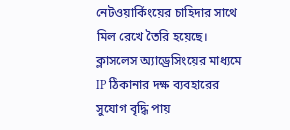নেটওয়ার্কিংয়ের চাহিদার সাথে মিল রেখে তৈরি হয়েছে। ক্লাসলেস অ্যাড্রেসিংয়ের মাধ্যমে IP ঠিকানার দক্ষ ব্যবহারের সুযোগ বৃদ্ধি পায়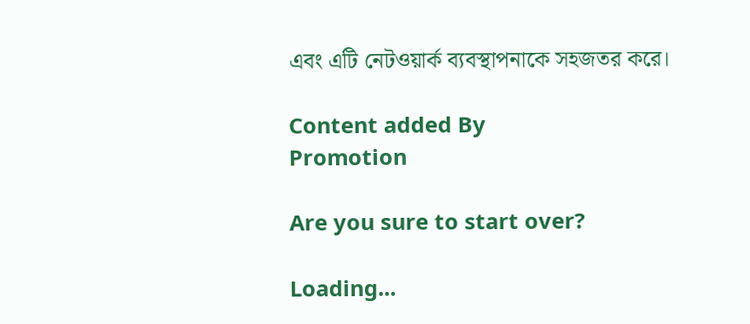এবং এটি নেটওয়ার্ক ব্যবস্থাপনাকে সহজতর করে।

Content added By
Promotion

Are you sure to start over?

Loading...